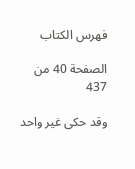فهرس الكتاب

الصفحة 40 من 437

وقد حكى غير واحد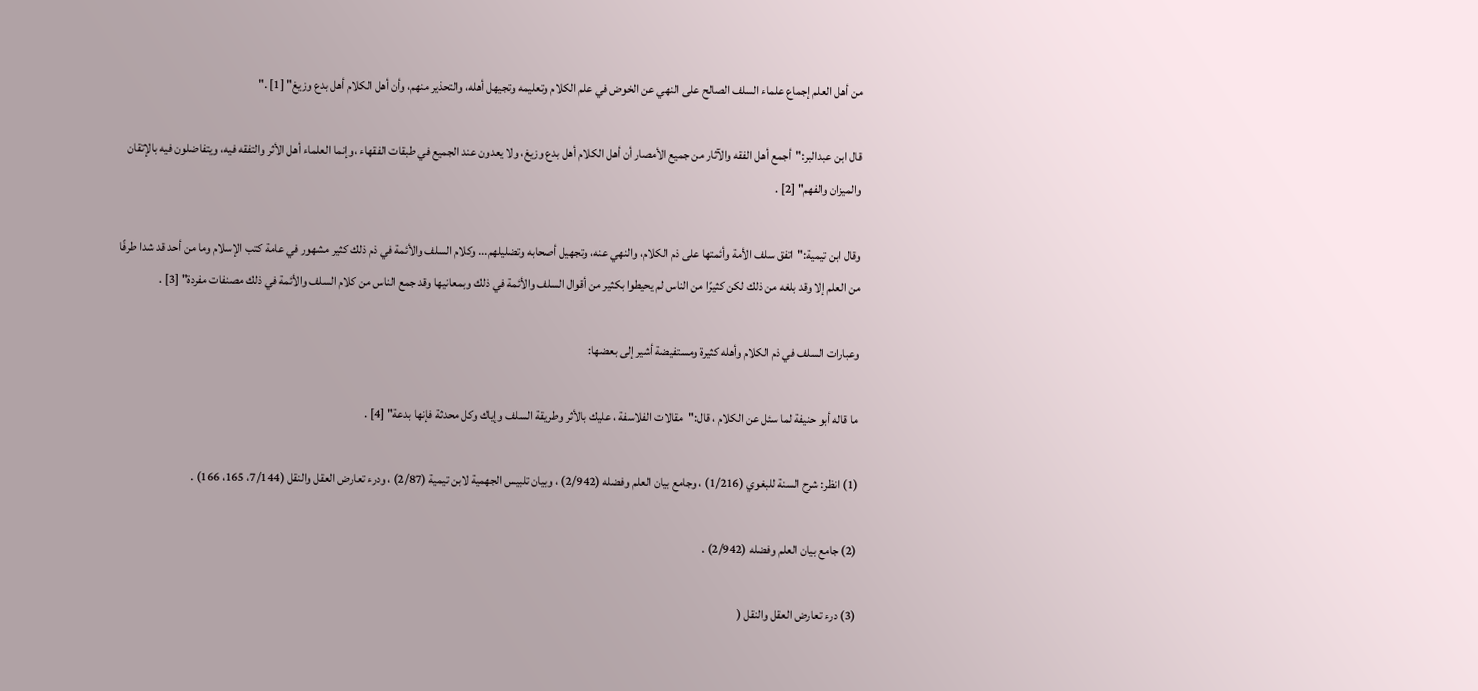من أهل العلم إجماع علماء السلف الصالح على النهي عن الخوض في علم الكلام وتعليمه وتجيهل أهله، والتحذير منهم، وأن أهل الكلام أهل بدع وزيغ" [1] ."

قال ابن عبدالبر:"أجمع أهل الفقه والآثار من جميع الأمصار أن أهل الكلام أهل بدع وزيغ، ولا يعدون عند الجميع في طبقات الفقهاء ،وإنما العلماء أهل الأثر والتفقه فيه، ويتفاضلون فيه بالإتقان والميزان والفهم" [2] .

وقال ابن تيمية:"اتفق سلف الأمة وأئمتها على ذم الكلام، والنهي عنه، وتجهيل أصحابه وتضليلهم... وكلام السلف والأئمة في ذم ذلك كثير مشهور في عامة كتب الإسلام وما من أحد قد شدا طرفًا من العلم إلا وقد بلغه من ذلك لكن كثيرًا من الناس لم يحيطوا بكثير من أقوال السلف والأئمة في ذلك وبمعانيها وقد جمع الناس من كلام السلف والأئمة في ذلك مصنفات مفردة" [3] .

وعبارات السلف في ذم الكلام وأهله كثيرة ومستفيضة أشير إلى بعضها:

ما قاله أبو حنيفة لما سئل عن الكلام ، قال:"مقالات الفلاسفة ، عليك بالأثر وطريقة السلف وإياك وكل محدثة فإنها بدعة" [4] .

(1) انظر: شرح السنة للبغوي (1/216) ، وجامع بيان العلم وفضله (2/942) ، وبيان تلبيس الجهمية لابن تيمية (2/87) ، ودرء تعارض العقل والنقل (7/144، 165، 166) .

(2) جامع بيان العلم وفضله (2/942) .

(3) درء تعارض العقل والنقل (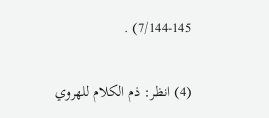7/144-145) .

(4) انظر: ذم الكلام للهروي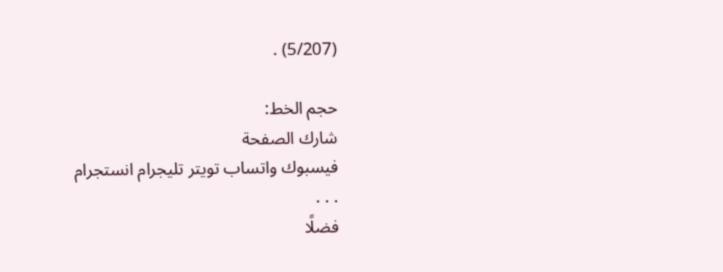(5/207) .

حجم الخط:
شارك الصفحة
فيسبوك واتساب تويتر تليجرام انستجرام
. . .
فضلًا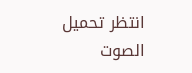انتظر تحميل الصوت